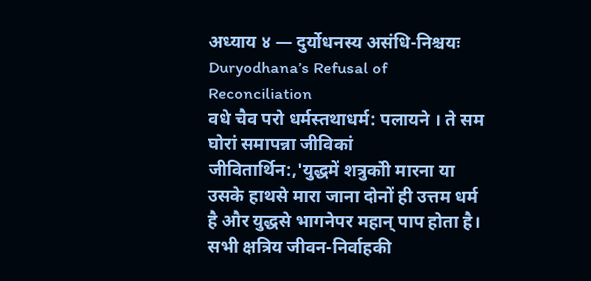अध्याय ४ — दुर्योधनस्य असंधि-निश्चयः
Duryodhana’s Refusal of Reconciliation
वधे चैव परो धर्मस्तथाधर्म: पलायने । ते सम घोरां समापन्ना जीविकां जीवितार्थिन:,'युद्धमें शत्रुकोी मारना या उसके हाथसे मारा जाना दोनों ही उत्तम धर्म है और युद्धसे भागनेपर महान् पाप होता है। सभी क्षत्रिय जीवन-निर्वाहकी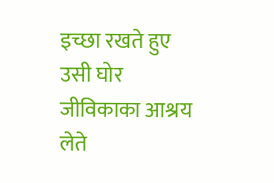इच्छा रखते हुए उसी घोर जीविकाका आश्रय लेते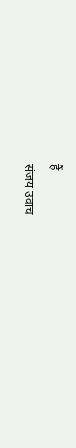हैं
संजय उवाच